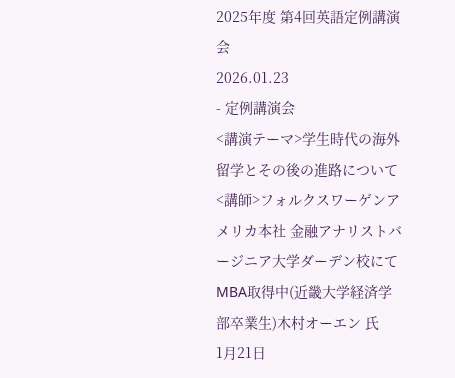2025年度 第4回英語定例講演会
2026.01.23
- 定例講演会
<講演テーマ>学生時代の海外留学とその後の進路について<講師>フォルクスワーゲンアメリカ本社 金融アナリストバージニア大学ダーデン校にてMBA取得中(近畿大学経済学部卒業生)木村オーエン 氏
1月21日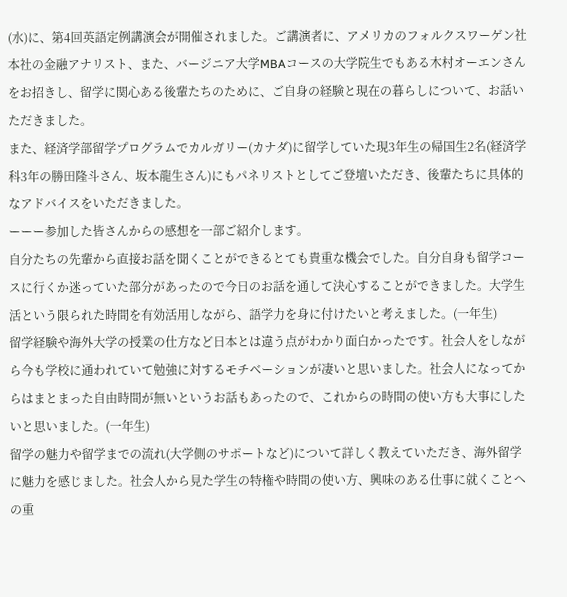(水)に、第4回英語定例講演会が開催されました。ご講演者に、アメリカのフォルクスワーゲン社本社の金融アナリスト、また、バージニア大学MBAコースの大学院生でもある木村オーエンさんをお招きし、留学に関心ある後輩たちのために、ご自身の経験と現在の暮らしについて、お話いただきました。
また、経済学部留学プログラムでカルガリー(カナダ)に留学していた現3年生の帰国生2名(経済学科3年の勝田隆斗さん、坂本龍生さん)にもパネリストとしてご登壇いただき、後輩たちに具体的なアドバイスをいただきました。
ーーー参加した皆さんからの感想を一部ご紹介します。
自分たちの先輩から直接お話を聞くことができるとても貴重な機会でした。自分自身も留学コースに行くか迷っていた部分があったので今日のお話を通して決心することができました。大学生活という限られた時間を有効活用しながら、語学力を身に付けたいと考えました。(一年生)
留学経験や海外大学の授業の仕方など日本とは違う点がわかり面白かったです。社会人をしながら今も学校に通われていて勉強に対するモチベーションが凄いと思いました。社会人になってからはまとまった自由時間が無いというお話もあったので、これからの時間の使い方も大事にしたいと思いました。(一年生)
留学の魅力や留学までの流れ(大学側のサポートなど)について詳しく教えていただき、海外留学に魅力を感じました。社会人から見た学生の特権や時間の使い方、興味のある仕事に就くことへの重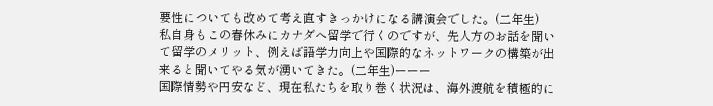要性についても改めて考え直すきっかけになる講演会でした。(二年生)
私自身もこの春休みにカナダへ留学で行くのですが、先人方のお話を聞いて留学のメリット、例えば語学力向上や国際的なネットワークの構築が出来ると聞いてやる気が湧いてきた。(二年生)ーーー
国際情勢や円安など、現在私たちを取り巻く状況は、海外渡航を積極的に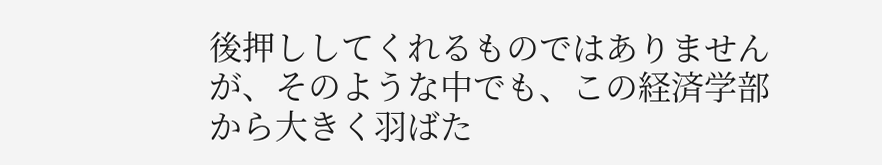後押ししてくれるものではありませんが、そのような中でも、この経済学部から大きく羽ばた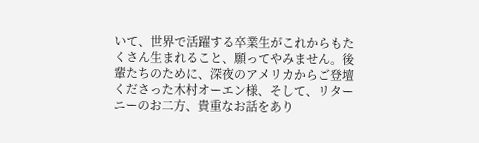いて、世界で活躍する卒業生がこれからもたくさん生まれること、願ってやみません。後輩たちのために、深夜のアメリカからご登壇くださった木村オーエン様、そして、リターニーのお二方、貴重なお話をあり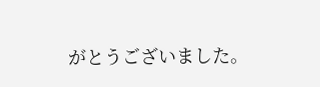がとうございました。